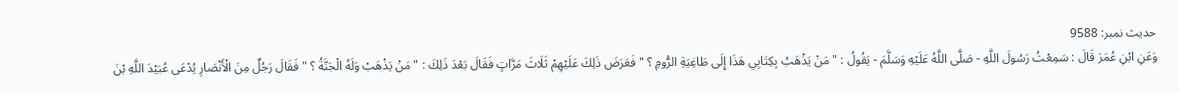حدیث نمبر: 9588
وَعَنِ ابْنِ عُمَرَ قَالَ : سَمِعْتُ رَسُولَ اللَّهِ - صَلَّى اللَّهُ عَلَيْهِ وَسَلَّمَ - يَقُولُ : " مَنْ يَذْهَبُ بِكِتَابِي هَذَا إِلَى طَاغِيَةِ الرُّومِ ؟ " فَعَرَضَ ذَلِكَ عَلَيْهِمْ ثَلَاثَ مَرَّاتٍ فَقَالَ بَعْدَ ذَلِكَ : " مَنْ يَذْهَبْ وَلَهُ الْجَنَّةُ ؟ " فَقَالَ رَجُلٌ مِنَ الْأَنْصَارِ يُدْعَى عُبَيْدَ اللَّهِ بْنَ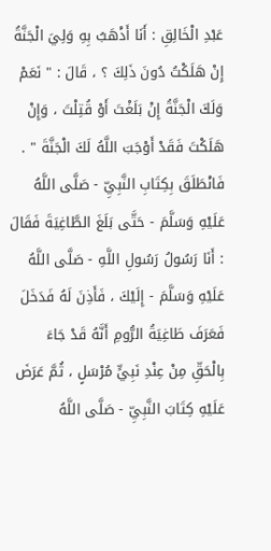عَبْدِ الْخَالِقِ : أَنَا أَذْهَبُ بِهِ وَلِيَ الْجَنَّةُ إِنْ هَلَكْتُ دُونَ ذَلِكَ ؟ ، قَالَ : " نَعَمْ وَلَكَ الْجَنَّةُ إِنْ بَلَغْتَ أَوْ قُتِلْتَ ، وَإِنْ هَلَكْتَ فَقَدْ أَوْجَبَ اللَّهُ لَكَ الْجَنَّةَ " . فَانْطَلَقَ بِكِتَابِ النَّبِيِّ - صَلَّى اللَّهُ عَلَيْهِ وَسَلَّمَ - حَتَّى بَلَغَ الطَّاغِيَةَ فَقَالَ : أَنَا رَسُولُ رَسُولِ اللَّهِ - صَلَّى اللَّهُ عَلَيْهِ وَسَلَّمَ - إِلَيْكَ ، فَأَذِنَ لَهُ فَدَخَلَ فَعَرَفَ طَاغِيَةُ الرُّومِ أَنَّهُ قَدْ جَاءَ بِالْحَقِّ مِنْ عِنْدِ نَبِيٍّ مُرْسَلٍ ، ثُمَّ عَرَضَ عَلَيْهِ كِتَابَ النَّبِيِّ - صَلَّى اللَّهُ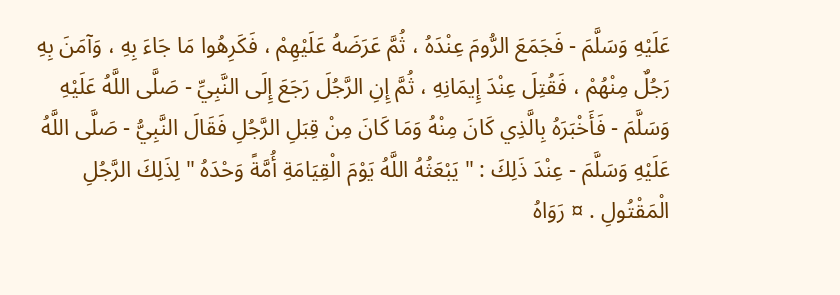عَلَيْهِ وَسَلَّمَ - فَجَمَعَ الرُّومَ عِنْدَهُ ، ثُمَّ عَرَضَهُ عَلَيْهِمْ ، فَكَرِهُوا مَا جَاءَ بِهِ ، وَآمَنَ بِهِ رَجُلٌ مِنْهُمْ ، فَقُتِلَ عِنْدَ إِيمَانِهِ ، ثُمَّ إِنِ الرَّجُلَ رَجَعَ إِلَى النَّبِيِّ - صَلَّى اللَّهُ عَلَيْهِ وَسَلَّمَ - فَأَخْبَرَهُ بِالَّذِي كَانَ مِنْهُ وَمَا كَانَ مِنْ قِبَلِ الرَّجُلِ فَقَالَ النَّبِيُّ - صَلَّى اللَّهُ عَلَيْهِ وَسَلَّمَ - عِنْدَ ذَلِكَ : " يَبْعَثُهُ اللَّهُ يَوْمَ الْقِيَامَةِ أُمَّةً وَحْدَهُ " لِذَلِكَ الرَّجُلِ الْمَقْتُولِ . ¤ رَوَاهُ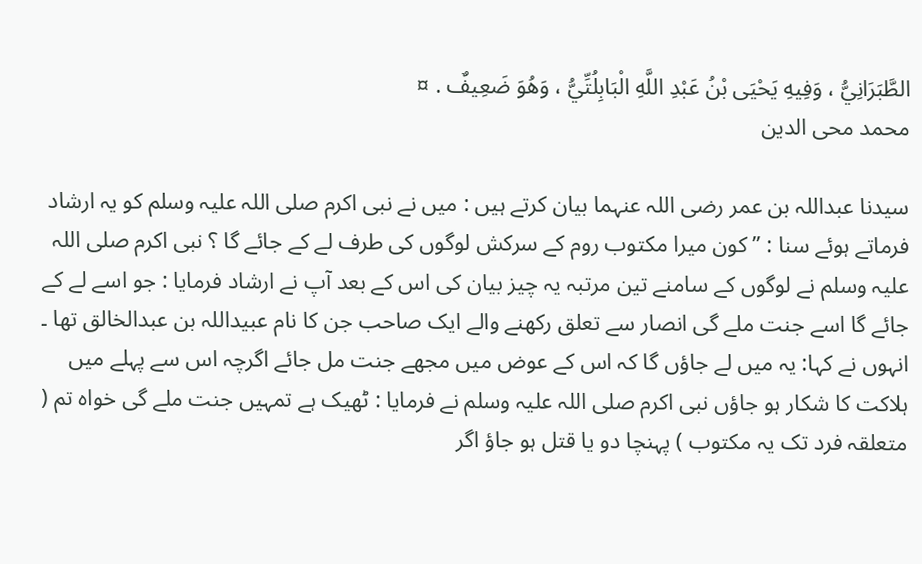الطَّبَرَانِيُّ ، وَفِيهِ يَحْيَى بْنُ عَبْدِ اللَّهِ الْبَابِلُتِّيُّ ، وَهُوَ ضَعِيفٌ . ¤
محمد محی الدین

سیدنا عبداللہ بن عمر رضی اللہ عنہما بیان کرتے ہیں : میں نے نبی اکرم صلی اللہ علیہ وسلم کو یہ ارشاد فرماتے ہوئے سنا : ” کون میرا مکتوب روم کے سرکش لوگوں کی طرف لے کے جائے گا ؟ نبی اکرم صلی اللہ علیہ وسلم نے لوگوں کے سامنے تین مرتبہ یہ چیز بیان کی اس کے بعد آپ نے ارشاد فرمایا : جو اسے لے کے جائے گا اسے جنت ملے گی انصار سے تعلق رکھنے والے ایک صاحب جن کا نام عبیداللہ بن عبدالخالق تھا ۔ انہوں نے کہا: یہ میں لے جاؤں گا کہ اس کے عوض میں مجھے جنت مل جائے اگرچہ اس سے پہلے میں ہلاکت کا شکار ہو جاؤں نبی اکرم صلی اللہ علیہ وسلم نے فرمایا : ٹھیک ہے تمہیں جنت ملے گی خواہ تم ( متعلقہ فرد تک یہ مکتوب ) پہنچا دو یا قتل ہو جاؤ اگر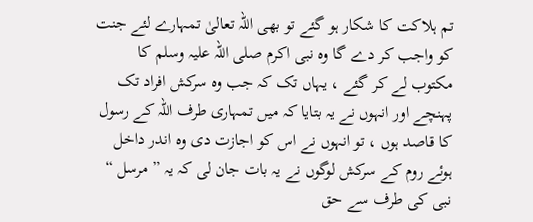تم ہلاکت کا شکار ہو گئے تو بھی اللہ تعالیٰ تمہارے لئے جنت کو واجب کر دے گا وہ نبی اکرم صلی اللہ علیہ وسلم کا مکتوب لے کر گئے ، یہاں تک کہ جب وہ سرکش افراد تک پہنچے اور انہوں نے یہ بتایا کہ میں تمہاری طرف اللہ کے رسول کا قاصد ہوں ، تو انہوں نے اس کو اجازت دی وہ اندر داخل ہوئے روم کے سرکش لوگوں نے یہ بات جان لی کہ یہ ” مرسل “ نبی کی طرف سے حق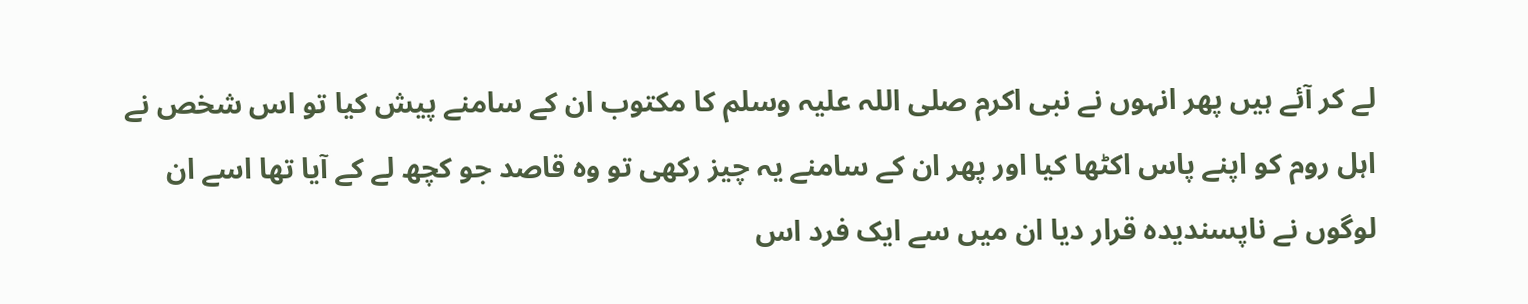لے کر آئے ہیں پھر انہوں نے نبی اکرم صلی اللہ علیہ وسلم کا مکتوب ان کے سامنے پیش کیا تو اس شخص نے اہل روم کو اپنے پاس اکٹھا کیا اور پھر ان کے سامنے یہ چیز رکھی تو وہ قاصد جو کچھ لے کے آیا تھا اسے ان لوگوں نے ناپسندیدہ قرار دیا ان میں سے ایک فرد اس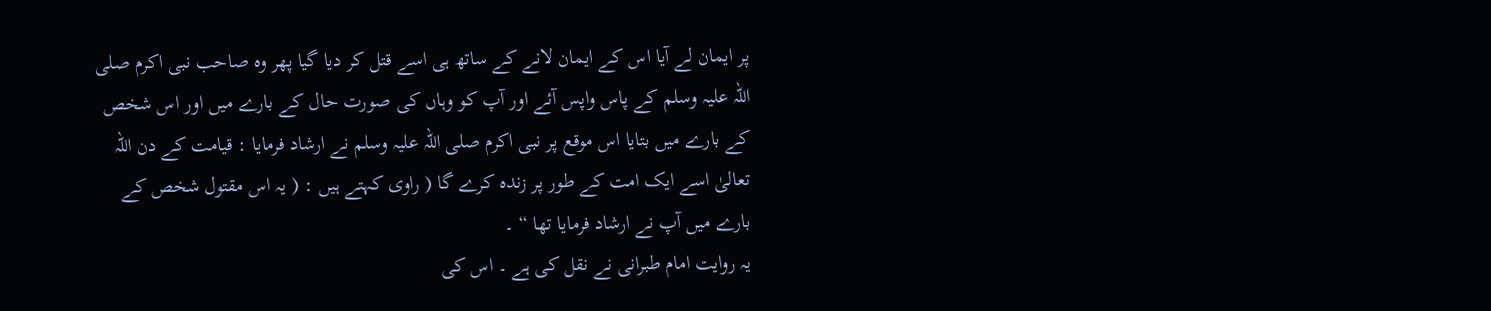پر ایمان لے آیا اس کے ایمان لانے کے ساتھ ہی اسے قتل کر دیا گیا پھر وہ صاحب نبی اکرم صلی اللہ علیہ وسلم کے پاس واپس آئے اور آپ کو وہاں کی صورت حال کے بارے میں اور اس شخص کے بارے میں بتایا اس موقع پر نبی اکرم صلی اللہ علیہ وسلم نے ارشاد فرمایا : قیامت کے دن اللہ تعالیٰ اسے ایک امت کے طور پر زندہ کرے گا ( راوی کہتے ہیں : ( یہ اس مقتول شخص کے بارے میں آپ نے ارشاد فرمایا تھا “ ۔
یہ روایت امام طبرانی نے نقل کی ہے ۔ اس کی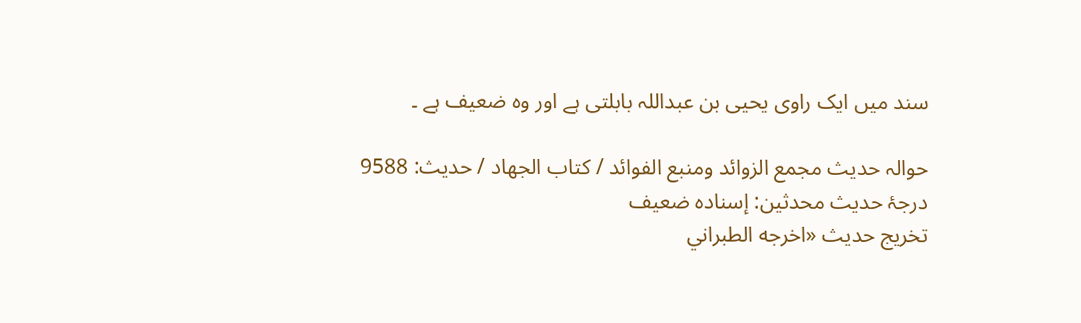سند میں ایک راوی یحیی بن عبداللہ بابلتی ہے اور وہ ضعیف ہے ۔

حوالہ حدیث مجمع الزوائد ومنبع الفوائد / كتاب الجهاد / حدیث: 9588
درجۂ حدیث محدثین: إسنادہ ضعیف
تخریج حدیث «اخرجه الطبراني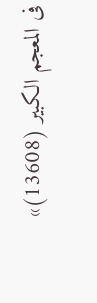فى المعجم الكبير (13608)»